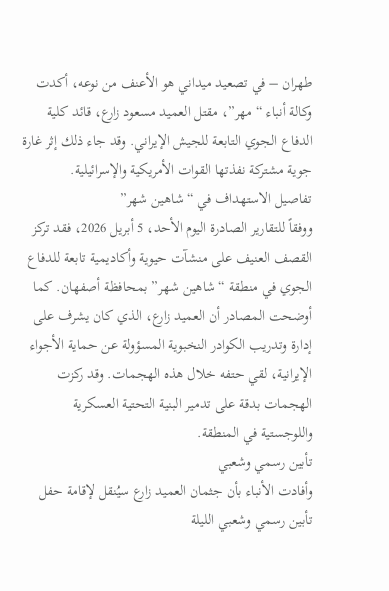طهران – في تصعيد ميداني هو الأعنف من نوعه، أكدت وكالة أنباء “مهر”، مقتل العميد مسعود زارع، قائد كلية الدفاع الجوي التابعة للجيش الإيراني. وقد جاء ذلك إثر غارة جوية مشتركة نفذتها القوات الأمريكية والإسرائيلية.
تفاصيل الاستهداف في “شاهين شهر”
ووفقاً للتقارير الصادرة اليوم الأحد، 5 أبريل 2026، فقد تركز القصف العنيف على منشآت حيوية وأكاديمية تابعة للدفاع الجوي في منطقة “شاهين شهر” بمحافظة أصفهان. كما أوضحت المصادر أن العميد زارع، الذي كان يشرف على إدارة وتدريب الكوادر النخبوية المسؤولة عن حماية الأجواء الإيرانية، لقي حتفه خلال هذه الهجمات. وقد ركزت الهجمات بدقة على تدمير البنية التحتية العسكرية واللوجستية في المنطقة.
تأبين رسمي وشعبي
وأفادت الأنباء بأن جثمان العميد زارع سيُنقل لإقامة حفل تأبين رسمي وشعبي الليلة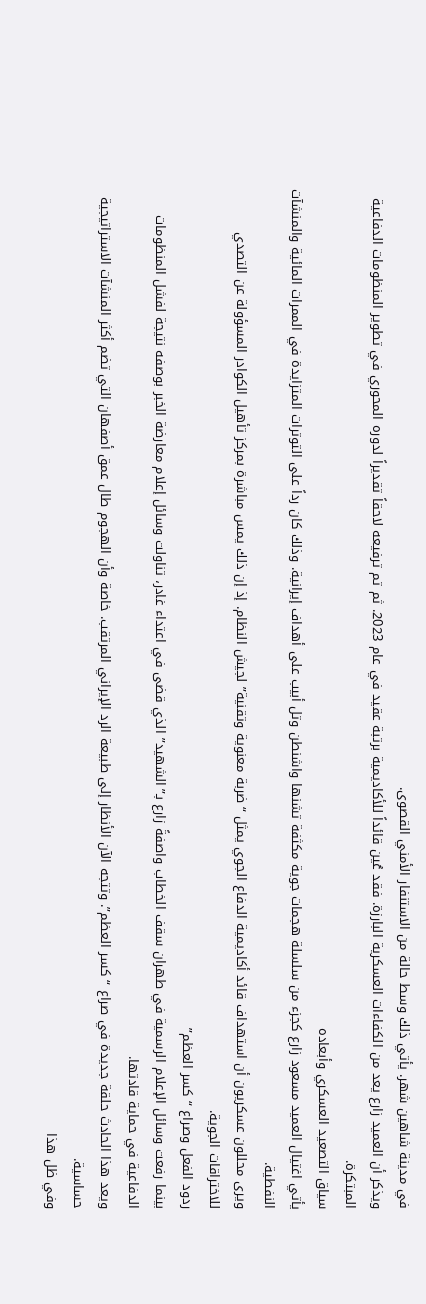في مدينة شاهين شهر. يأتي ذلك وسط حالة من الاستنفار الأمني القصوى.
ويذكر أن العميد زارع يعد من الكفاءات العسكرية البارزة. فقد عُين قائداً للأكاديمية برتبة عقيد في عام 2023. ثم تم ترفيعه لاحقاً تقديراً لدوره المحوري في تطوير المنظومات الدفاعية المبتكرة.
سياق التصعيد العسكري وأبعاده
يأتي اغتيال العميد مسعود زارع كجزء من سلسلة هجمات جوية مكثفة تشنها واشنطن وتل أبيب على أهداف إيرانية. وذلك كان رداً على التوترات المتزايدة في الممرات المائية والمنشآت النفطية.
ويرى محللون عسكريون أن استهداف قائد أكاديمية الدفاع الجوي يمثل “ضربة معنوية وتقنية” لجيش النظام. إذ إن ذلك يمس مباشرة بمركز تأهيل الكوادر المسؤولة عن التصدي للاختراقات الجوية.
ردود الفعل وصراع “كسر العظم”
بينما رفعت وسائل الإعلام الرسمية في طهران سقف الخطاب واصفةً زارع بـ”الشهيد” الذي قضى في اعتداء غادر، تناولت وسائل إعلام معارضة الخبر بوصفه نتيجة لفشل المنظومات الدفاعية في حماية قادتها.
ويعد هذا الحادث حلقة جديدة في صراع “كسر العظم”. وتتجه الآن الأنظار إلى طبيعة الرد الإيراني المرتقب. خاصة وأن الهجوم طال عمق أصفهان التي تضم أكثر المنشآت الاستراتيجية حساسية.
وفي ظل هذا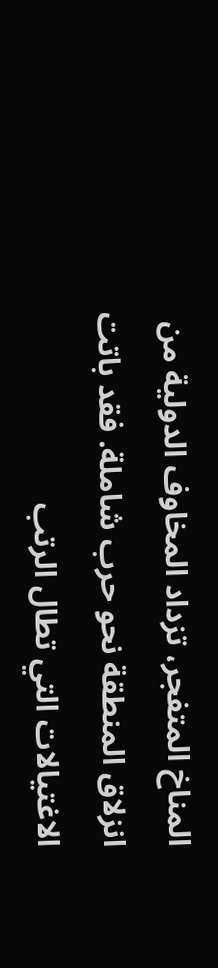المناخ المتفجر، تزداد المخاوف الدولية من انزلاق المنطقة نحو حرب شاملة. فقد باتت الاغتيالات التي تطال الرتب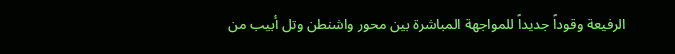الرفيعة وقوداً جديداً للمواجهة المباشرة بين محور واشنطن وتل أبيب من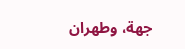جهة، وطهران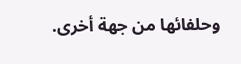وحلفائها من جهة أخرى.